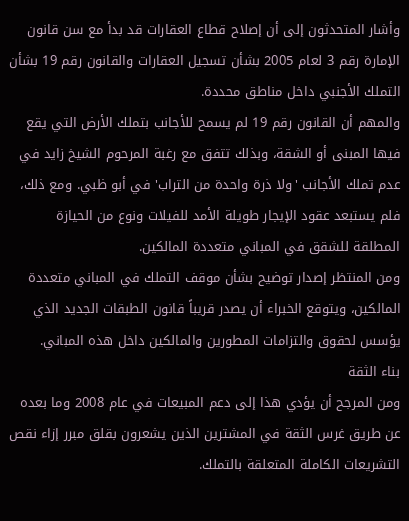وأشار المتحدثون إلى أن إصلاح قطاع العقارات قد بدأ مع سن قانون الإمارة رقم 3 لعام 2005 بشأن تسجيل العقارات والقانون رقم 19 بشأن التملك الأجنبي داخل مناطق محددة.
والمهم أن القانون رقم 19 لم يسمح للأجانب بتملك الأرض التي يقع فيها المبنى أو الشقة، وبذلك تتفق مع رغبة المرحوم الشيخ زايد في عدم تملك الأجانب 'ولا ذرة واحدة من التراب' في أبو ظبي. ومع ذلك، فلم يستبعد عقود الإيجار طويلة الأمد للفيلات ونوع من الحيازة المطلقة للشقق في المباني متعددة المالكين.
ومن المنتظر إصدار توضيح بشأن موقف التملك في المباني متعددة المالكين، ويتوقع الخبراء أن يصدر قريباً قانون الطبقات الجديد الذي يؤسس لحقوق والتزامات المطورين والمالكين داخل هذه المباني.
بناء الثقة
ومن المرجح أن يؤدي هذا إلى دعم المبيعات في عام 2008 وما بعده عن طريق غرس الثقة في المشترين الذين يشعرون بقلق مبرر إزاء نقص التشريعات الكاملة المتعلقة بالتملك.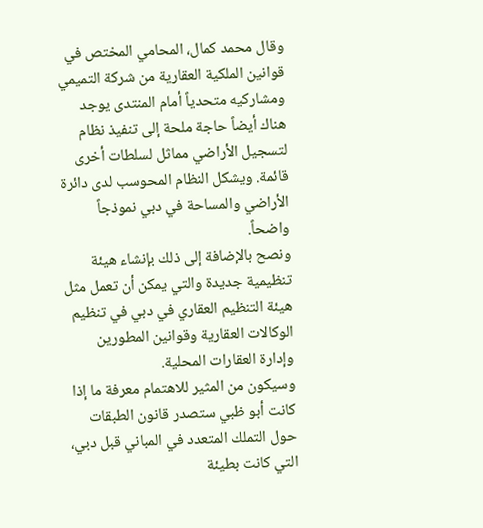وقال محمد كمال، المحامي المختص في قوانين الملكية العقارية من شركة التميمي ومشاركيه متحدياً أمام المنتدى يوجد هناك أيضاً حاجة ملحة إلى تنفيذ نظام لتسجيل الأراضي مماثل لسلطات أخرى قائمة. ويشكل النظام المحوسب لدى دائرة الأراضي والمساحة في دبي نموذجاً واضحاً.
ونصح بالإضافة إلى ذلك بإنشاء هيئة تنظيمية جديدة والتي يمكن أن تعمل مثل هيئة التنظيم العقاري في دبي في تنظيم الوكالات العقارية وقوانين المطورين وإدارة العقارات المحلية.
وسيكون من المثير للاهتمام معرفة ما إذا كانت أبو ظبي ستصدر قانون الطبقات حول التملك المتعدد في المباني قبل دبي، التي كانت بطيئة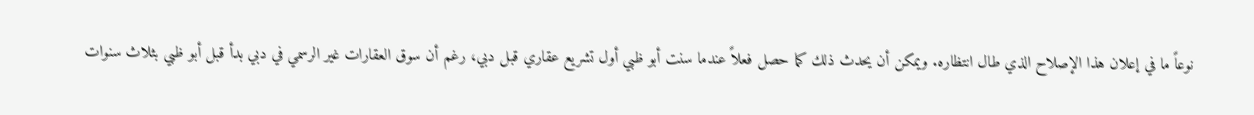نوعاً ما في إعلان هذا الإصلاح الذي طال انتظاره. ويمكن أن يحدث ذلك كما حصل فعلاً عندما سنت أبو ظبي أول تشريع عقاري قبل دبي، رغم أن سوق العقارات غير الرسمي في دبي بدأ قبل أبو ظبي بثلاث سنوات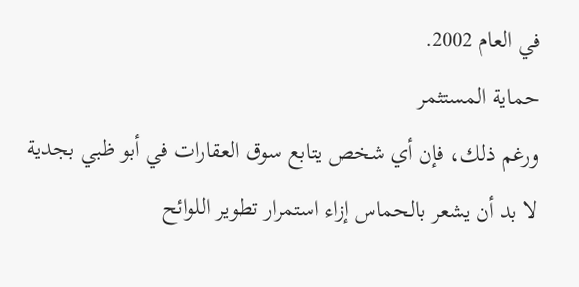في العام 2002.
حماية المستثمر
ورغم ذلك، فإن أي شخص يتابع سوق العقارات في أبو ظبي بجدية لا بد أن يشعر بالحماس إزاء استمرار تطوير اللوائح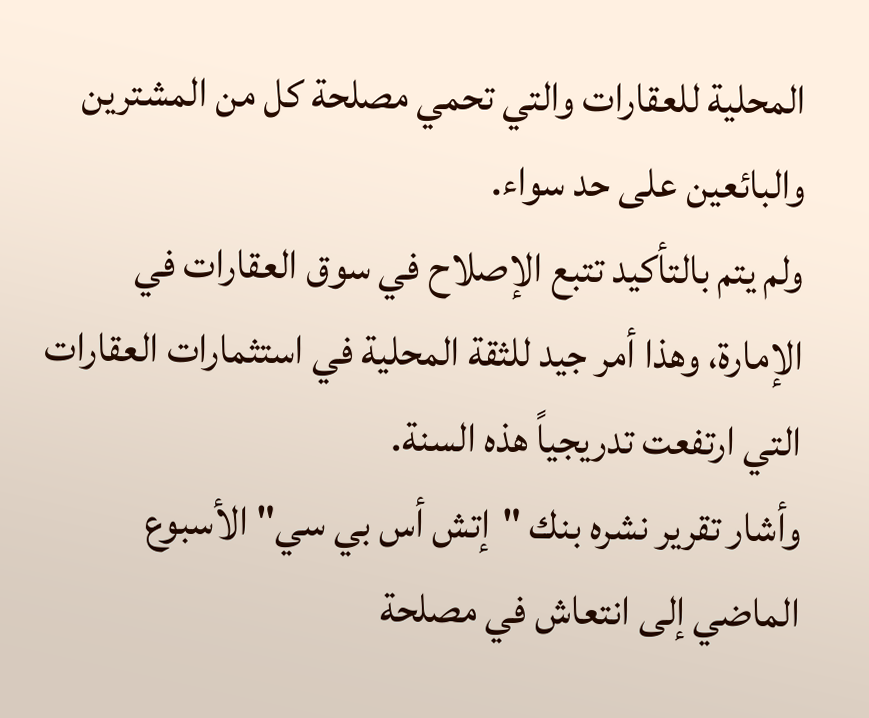المحلية للعقارات والتي تحمي مصلحة كل من المشترين والبائعين على حد سواء.
ولم يتم بالتأكيد تتبع الإصلاح في سوق العقارات في الإمارة، وهذا أمر جيد للثقة المحلية في استثمارات العقارات التي ارتفعت تدريجياً هذه السنة.
وأشار تقرير نشره بنك "إتش أس بي سي" الأسبوع الماضي إلى انتعاش في مصلحة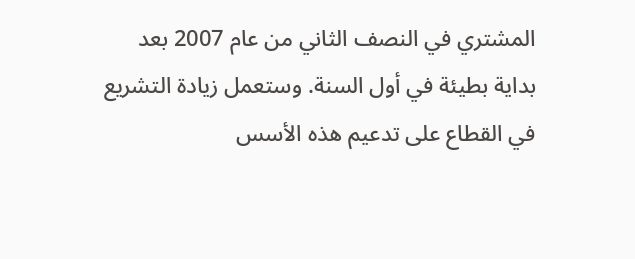المشتري في النصف الثاني من عام 2007 بعد بداية بطيئة في أول السنة. وستعمل زيادة التشريع في القطاع على تدعيم هذه الأسس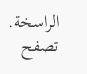الراسخة.
تصفح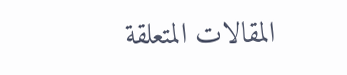المقالات المتعلقة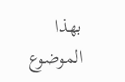بهذا الموضوع